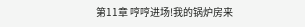第11章 哼哼进场!我的锅炉房来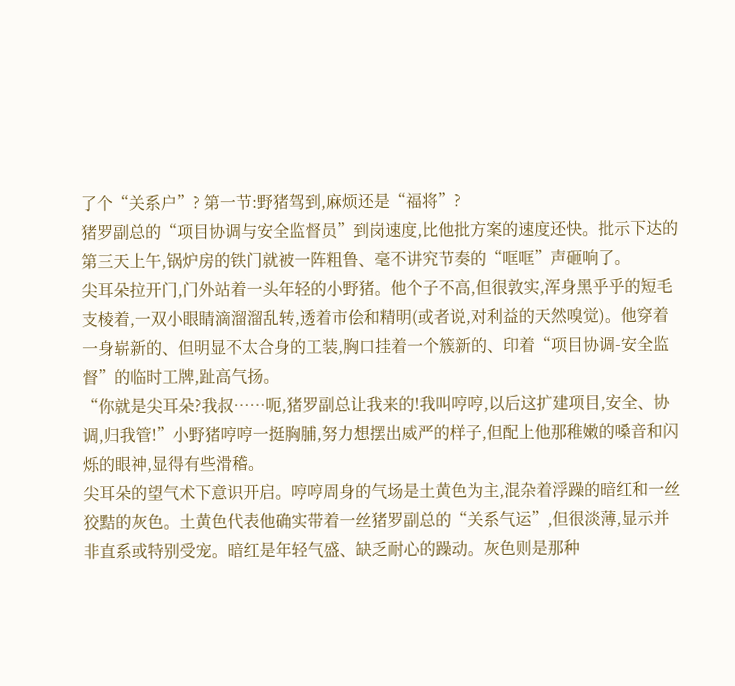了个“关系户”? 第一节:野猪驾到,麻烦还是“福将”?
猪罗副总的“项目协调与安全监督员”到岗速度,比他批方案的速度还快。批示下达的第三天上午,锅炉房的铁门就被一阵粗鲁、毫不讲究节奏的“哐哐”声砸响了。
尖耳朵拉开门,门外站着一头年轻的小野猪。他个子不高,但很敦实,浑身黑乎乎的短毛支棱着,一双小眼睛滴溜溜乱转,透着市侩和精明(或者说,对利益的天然嗅觉)。他穿着一身崭新的、但明显不太合身的工装,胸口挂着一个簇新的、印着“项目协调-安全监督”的临时工牌,趾高气扬。
“你就是尖耳朵?我叔……呃,猪罗副总让我来的!我叫哼哼,以后这扩建项目,安全、协调,归我管!”小野猪哼哼一挺胸脯,努力想摆出威严的样子,但配上他那稚嫩的嗓音和闪烁的眼神,显得有些滑稽。
尖耳朵的望气术下意识开启。哼哼周身的气场是土黄色为主,混杂着浮躁的暗红和一丝狡黠的灰色。土黄色代表他确实带着一丝猪罗副总的“关系气运”,但很淡薄,显示并非直系或特别受宠。暗红是年轻气盛、缺乏耐心的躁动。灰色则是那种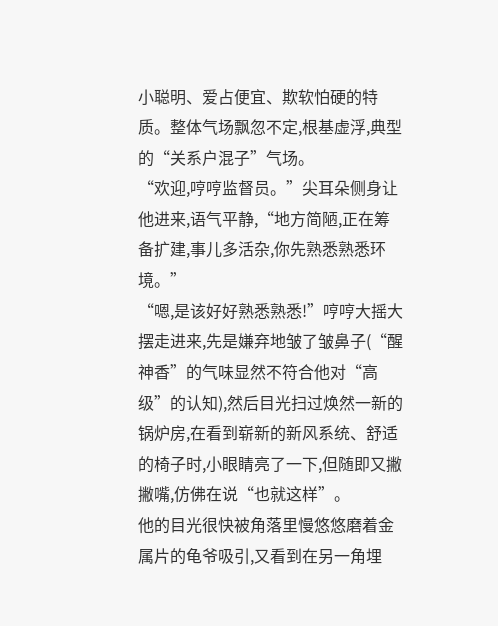小聪明、爱占便宜、欺软怕硬的特质。整体气场飘忽不定,根基虚浮,典型的“关系户混子”气场。
“欢迎,哼哼监督员。”尖耳朵侧身让他进来,语气平静,“地方简陋,正在筹备扩建,事儿多活杂,你先熟悉熟悉环境。”
“嗯,是该好好熟悉熟悉!”哼哼大摇大摆走进来,先是嫌弃地皱了皱鼻子(“醒神香”的气味显然不符合他对“高级”的认知),然后目光扫过焕然一新的锅炉房,在看到崭新的新风系统、舒适的椅子时,小眼睛亮了一下,但随即又撇撇嘴,仿佛在说“也就这样”。
他的目光很快被角落里慢悠悠磨着金属片的龟爷吸引,又看到在另一角埋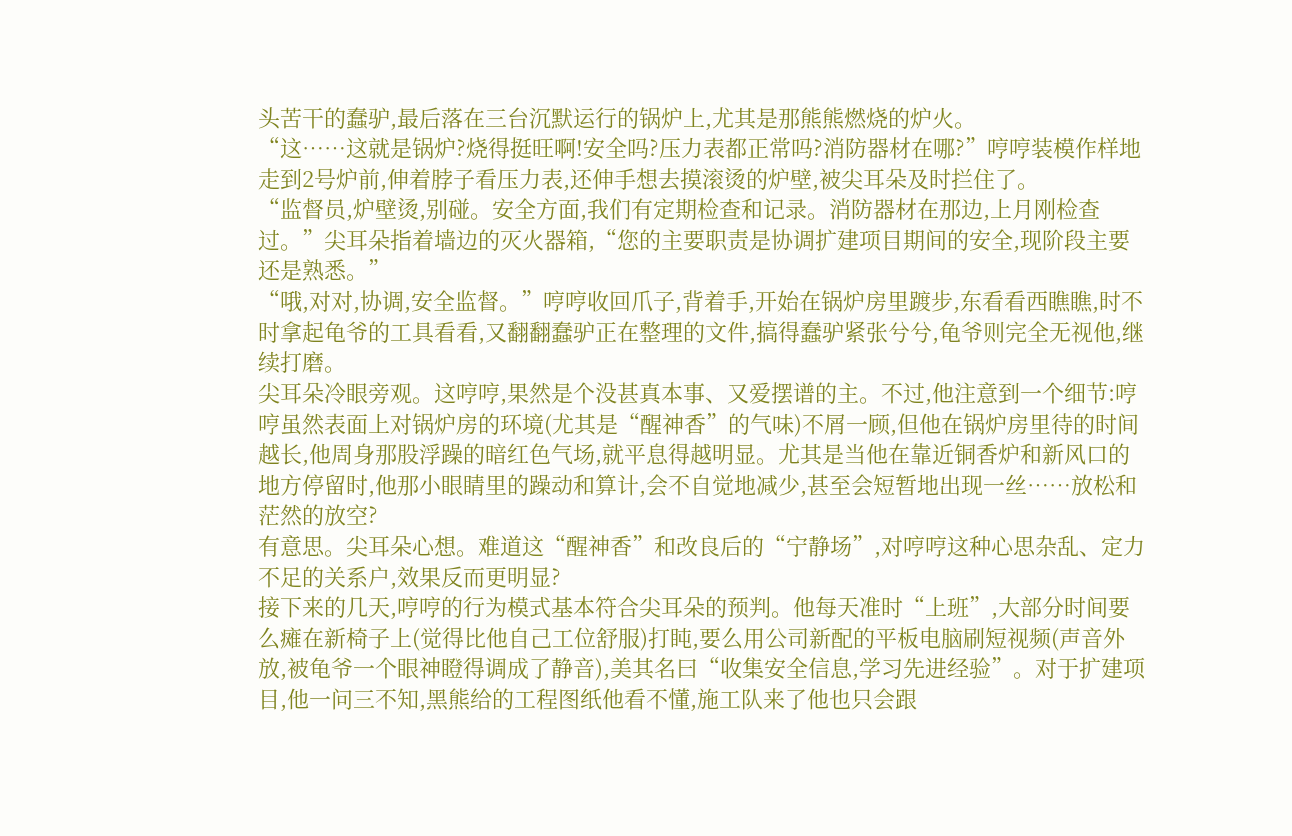头苦干的蠢驴,最后落在三台沉默运行的锅炉上,尤其是那熊熊燃烧的炉火。
“这……这就是锅炉?烧得挺旺啊!安全吗?压力表都正常吗?消防器材在哪?”哼哼装模作样地走到2号炉前,伸着脖子看压力表,还伸手想去摸滚烫的炉壁,被尖耳朵及时拦住了。
“监督员,炉壁烫,别碰。安全方面,我们有定期检查和记录。消防器材在那边,上月刚检查过。”尖耳朵指着墙边的灭火器箱,“您的主要职责是协调扩建项目期间的安全,现阶段主要还是熟悉。”
“哦,对对,协调,安全监督。”哼哼收回爪子,背着手,开始在锅炉房里踱步,东看看西瞧瞧,时不时拿起龟爷的工具看看,又翻翻蠢驴正在整理的文件,搞得蠢驴紧张兮兮,龟爷则完全无视他,继续打磨。
尖耳朵冷眼旁观。这哼哼,果然是个没甚真本事、又爱摆谱的主。不过,他注意到一个细节:哼哼虽然表面上对锅炉房的环境(尤其是“醒神香”的气味)不屑一顾,但他在锅炉房里待的时间越长,他周身那股浮躁的暗红色气场,就平息得越明显。尤其是当他在靠近铜香炉和新风口的地方停留时,他那小眼睛里的躁动和算计,会不自觉地减少,甚至会短暂地出现一丝……放松和茫然的放空?
有意思。尖耳朵心想。难道这“醒神香”和改良后的“宁静场”,对哼哼这种心思杂乱、定力不足的关系户,效果反而更明显?
接下来的几天,哼哼的行为模式基本符合尖耳朵的预判。他每天准时“上班”,大部分时间要么瘫在新椅子上(觉得比他自己工位舒服)打盹,要么用公司新配的平板电脑刷短视频(声音外放,被龟爷一个眼神瞪得调成了静音),美其名曰“收集安全信息,学习先进经验”。对于扩建项目,他一问三不知,黑熊给的工程图纸他看不懂,施工队来了他也只会跟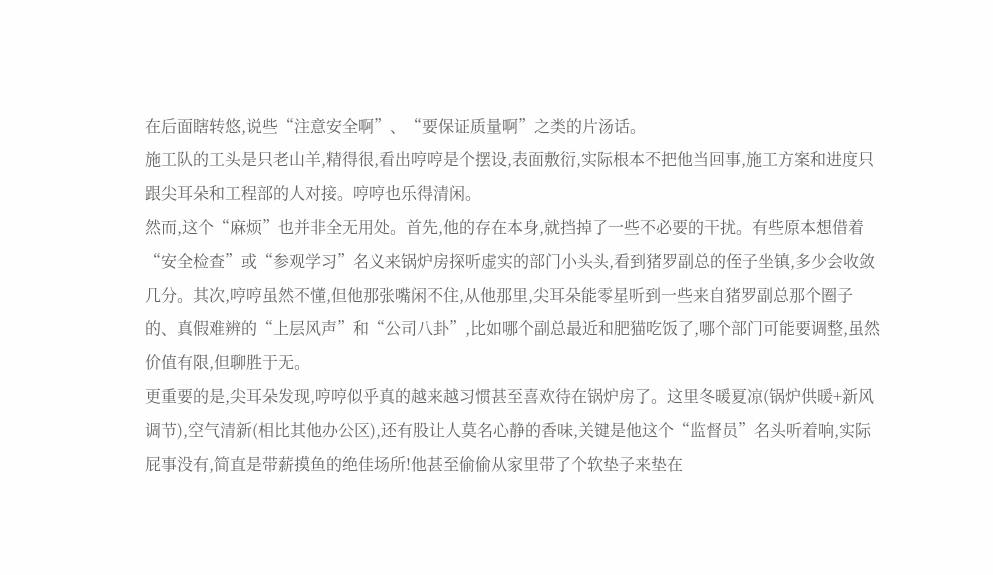在后面瞎转悠,说些“注意安全啊”、“要保证质量啊”之类的片汤话。
施工队的工头是只老山羊,精得很,看出哼哼是个摆设,表面敷衍,实际根本不把他当回事,施工方案和进度只跟尖耳朵和工程部的人对接。哼哼也乐得清闲。
然而,这个“麻烦”也并非全无用处。首先,他的存在本身,就挡掉了一些不必要的干扰。有些原本想借着“安全检查”或“参观学习”名义来锅炉房探听虚实的部门小头头,看到猪罗副总的侄子坐镇,多少会收敛几分。其次,哼哼虽然不懂,但他那张嘴闲不住,从他那里,尖耳朵能零星听到一些来自猪罗副总那个圈子的、真假难辨的“上层风声”和“公司八卦”,比如哪个副总最近和肥猫吃饭了,哪个部门可能要调整,虽然价值有限,但聊胜于无。
更重要的是,尖耳朵发现,哼哼似乎真的越来越习惯甚至喜欢待在锅炉房了。这里冬暖夏凉(锅炉供暖+新风调节),空气清新(相比其他办公区),还有股让人莫名心静的香味,关键是他这个“监督员”名头听着响,实际屁事没有,简直是带薪摸鱼的绝佳场所!他甚至偷偷从家里带了个软垫子来垫在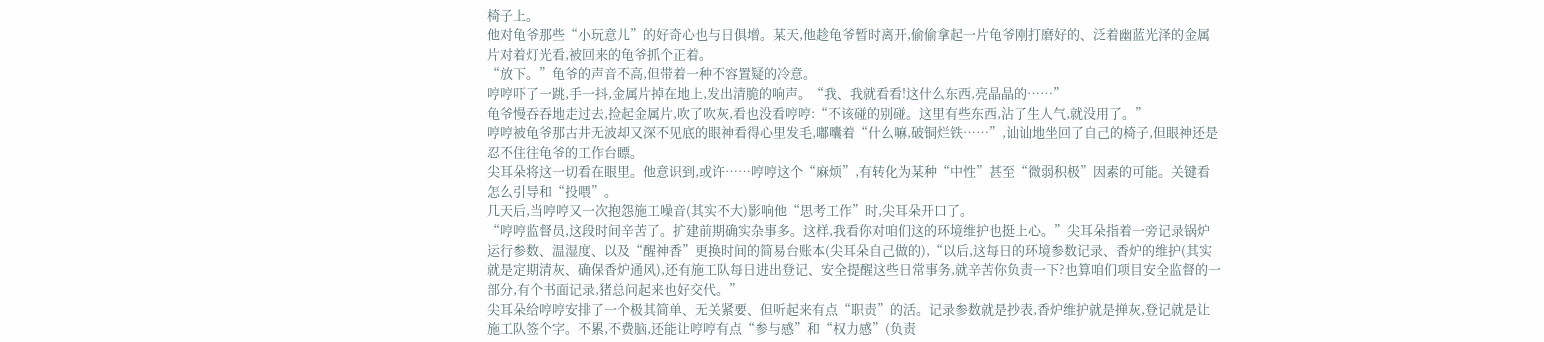椅子上。
他对龟爷那些“小玩意儿”的好奇心也与日俱增。某天,他趁龟爷暂时离开,偷偷拿起一片龟爷刚打磨好的、泛着幽蓝光泽的金属片对着灯光看,被回来的龟爷抓个正着。
“放下。”龟爷的声音不高,但带着一种不容置疑的冷意。
哼哼吓了一跳,手一抖,金属片掉在地上,发出清脆的响声。“我、我就看看!这什么东西,亮晶晶的……”
龟爷慢吞吞地走过去,捡起金属片,吹了吹灰,看也没看哼哼:“不该碰的别碰。这里有些东西,沾了生人气,就没用了。”
哼哼被龟爷那古井无波却又深不见底的眼神看得心里发毛,嘟囔着“什么嘛,破铜烂铁……”,讪讪地坐回了自己的椅子,但眼神还是忍不住往龟爷的工作台瞟。
尖耳朵将这一切看在眼里。他意识到,或许……哼哼这个“麻烦”,有转化为某种“中性”甚至“微弱积极”因素的可能。关键看怎么引导和“投喂”。
几天后,当哼哼又一次抱怨施工噪音(其实不大)影响他“思考工作”时,尖耳朵开口了。
“哼哼监督员,这段时间辛苦了。扩建前期确实杂事多。这样,我看你对咱们这的环境维护也挺上心。”尖耳朵指着一旁记录锅炉运行参数、温湿度、以及“醒神香”更换时间的简易台账本(尖耳朵自己做的),“以后,这每日的环境参数记录、香炉的维护(其实就是定期清灰、确保香炉通风),还有施工队每日进出登记、安全提醒这些日常事务,就辛苦你负责一下?也算咱们项目安全监督的一部分,有个书面记录,猪总问起来也好交代。”
尖耳朵给哼哼安排了一个极其简单、无关紧要、但听起来有点“职责”的活。记录参数就是抄表,香炉维护就是掸灰,登记就是让施工队签个字。不累,不费脑,还能让哼哼有点“参与感”和“权力感”(负责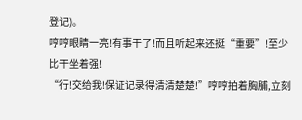登记)。
哼哼眼睛一亮!有事干了!而且听起来还挺“重要”!至少比干坐着强!
“行!交给我!保证记录得清清楚楚!”哼哼拍着胸脯,立刻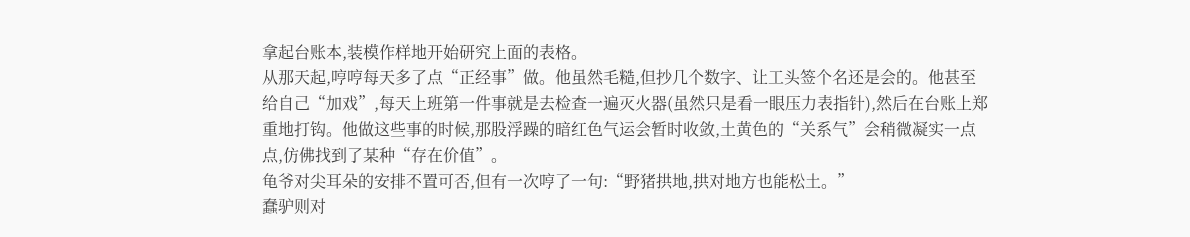拿起台账本,装模作样地开始研究上面的表格。
从那天起,哼哼每天多了点“正经事”做。他虽然毛糙,但抄几个数字、让工头签个名还是会的。他甚至给自己“加戏”,每天上班第一件事就是去检查一遍灭火器(虽然只是看一眼压力表指针),然后在台账上郑重地打钩。他做这些事的时候,那股浮躁的暗红色气运会暂时收敛,土黄色的“关系气”会稍微凝实一点点,仿佛找到了某种“存在价值”。
龟爷对尖耳朵的安排不置可否,但有一次哼了一句:“野猪拱地,拱对地方也能松土。”
蠢驴则对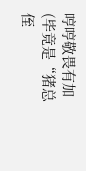哼哼敬畏有加(毕竟是“猪总侄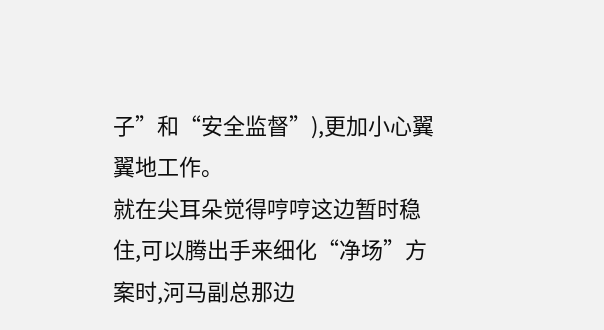子”和“安全监督”),更加小心翼翼地工作。
就在尖耳朵觉得哼哼这边暂时稳住,可以腾出手来细化“净场”方案时,河马副总那边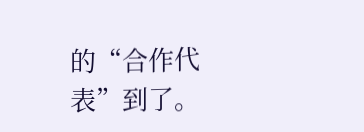的“合作代表”到了。